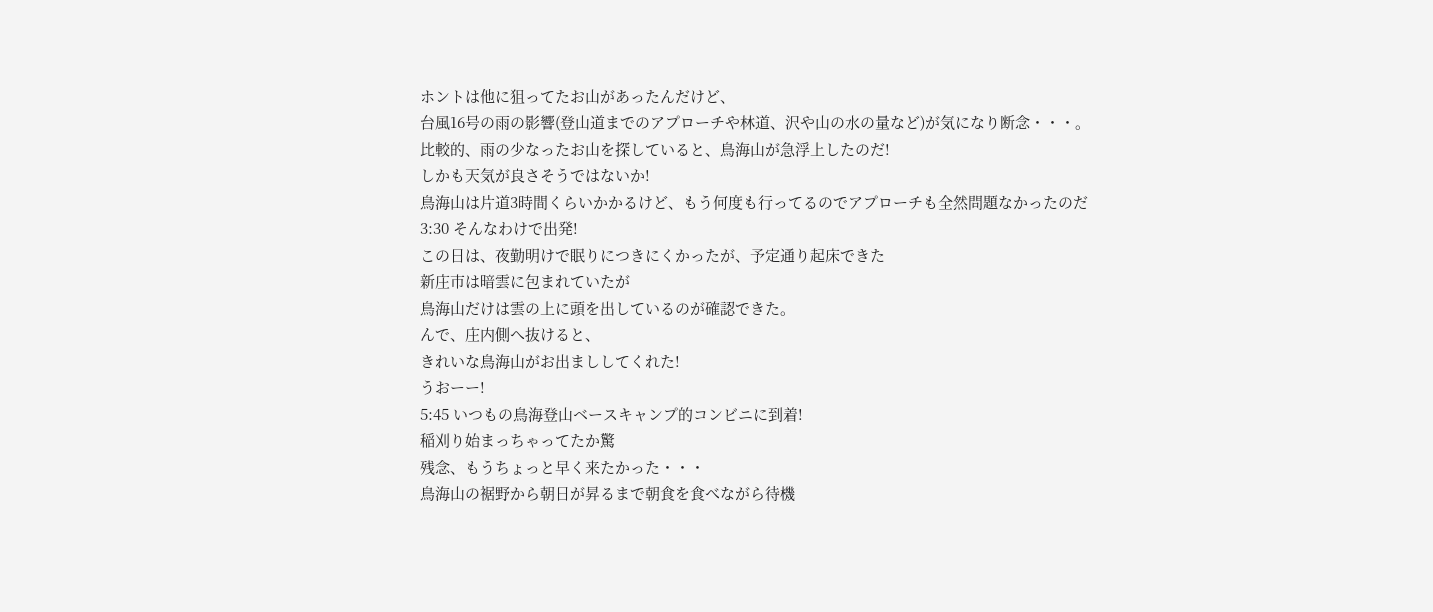ホントは他に狙ってたお山があったんだけど、
台風16号の雨の影響(登山道までのアプローチや林道、沢や山の水の量など)が気になり断念・・・。
比較的、雨の少なったお山を探していると、鳥海山が急浮上したのだ!
しかも天気が良さそうではないか!
鳥海山は片道3時間くらいかかるけど、もう何度も行ってるのでアプローチも全然問題なかったのだ
3:30 そんなわけで出発!
この日は、夜勤明けで眠りにつきにくかったが、予定通り起床できた
新庄市は暗雲に包まれていたが
鳥海山だけは雲の上に頭を出しているのが確認できた。
んで、庄内側へ抜けると、
きれいな鳥海山がお出まししてくれた!
うおーー!
5:45 いつもの鳥海登山ベースキャンプ的コンビニに到着!
稲刈り始まっちゃってたか驚
残念、もうちょっと早く来たかった・・・
鳥海山の裾野から朝日が昇るまで朝食を食べながら待機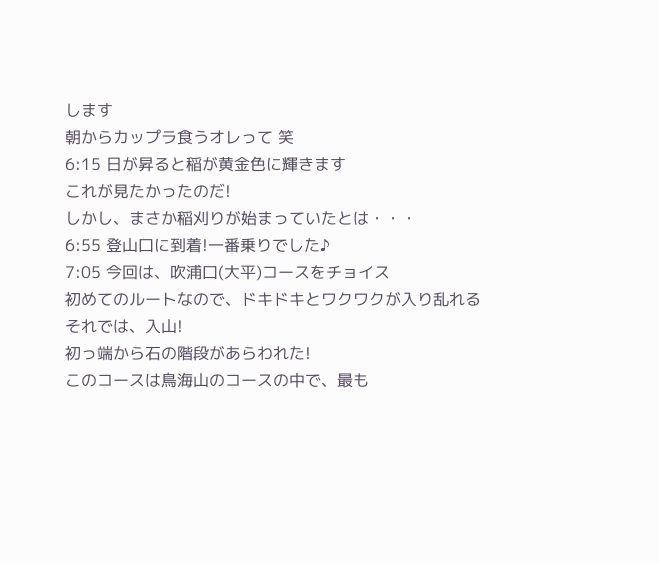します
朝からカップラ食うオレって 笑
6:15 日が昇ると稲が黄金色に輝きます
これが見たかったのだ!
しかし、まさか稲刈りが始まっていたとは・・・
6:55 登山口に到着!一番乗りでした♪
7:05 今回は、吹浦口(大平)コースをチョイス
初めてのルートなので、ドキドキとワクワクが入り乱れる
それでは、入山!
初っ端から石の階段があらわれた!
このコースは鳥海山のコースの中で、最も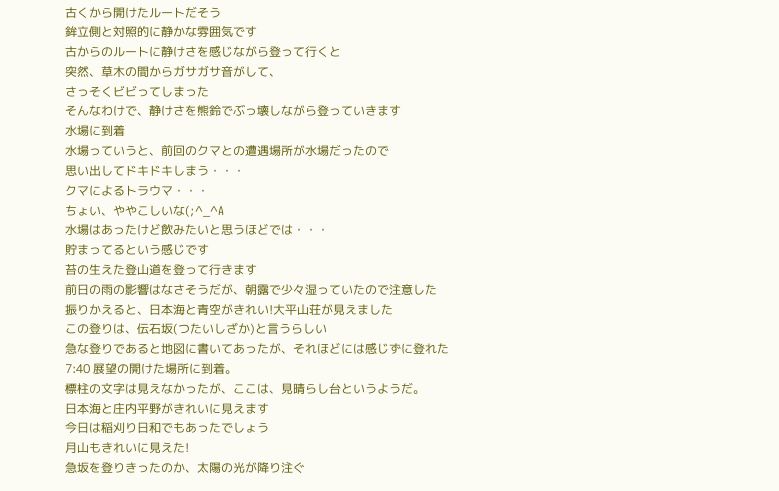古くから開けたルートだそう
鉾立側と対照的に静かな雰囲気です
古からのルートに静けさを感じながら登って行くと
突然、草木の間からガサガサ音がして、
さっそくビビってしまった
そんなわけで、静けさを熊鈴でぶっ壊しながら登っていきます
水場に到着
水場っていうと、前回のクマとの遭遇場所が水場だったので
思い出してドキドキしまう・・・
クマによるトラウマ・・・
ちょい、ややこしいな(;^_^A
水場はあったけど飲みたいと思うほどでは・・・
貯まってるという感じです
苔の生えた登山道を登って行きます
前日の雨の影響はなさそうだが、朝露で少々湿っていたので注意した
振りかえると、日本海と青空がきれい!大平山荘が見えました
この登りは、伝石坂(つたいしざか)と言うらしい
急な登りであると地図に書いてあったが、それほどには感じずに登れた
7:40 展望の開けた場所に到着。
標柱の文字は見えなかったが、ここは、見晴らし台というようだ。
日本海と庄内平野がきれいに見えます
今日は稲刈り日和でもあったでしょう
月山もきれいに見えた!
急坂を登りきったのか、太陽の光が降り注ぐ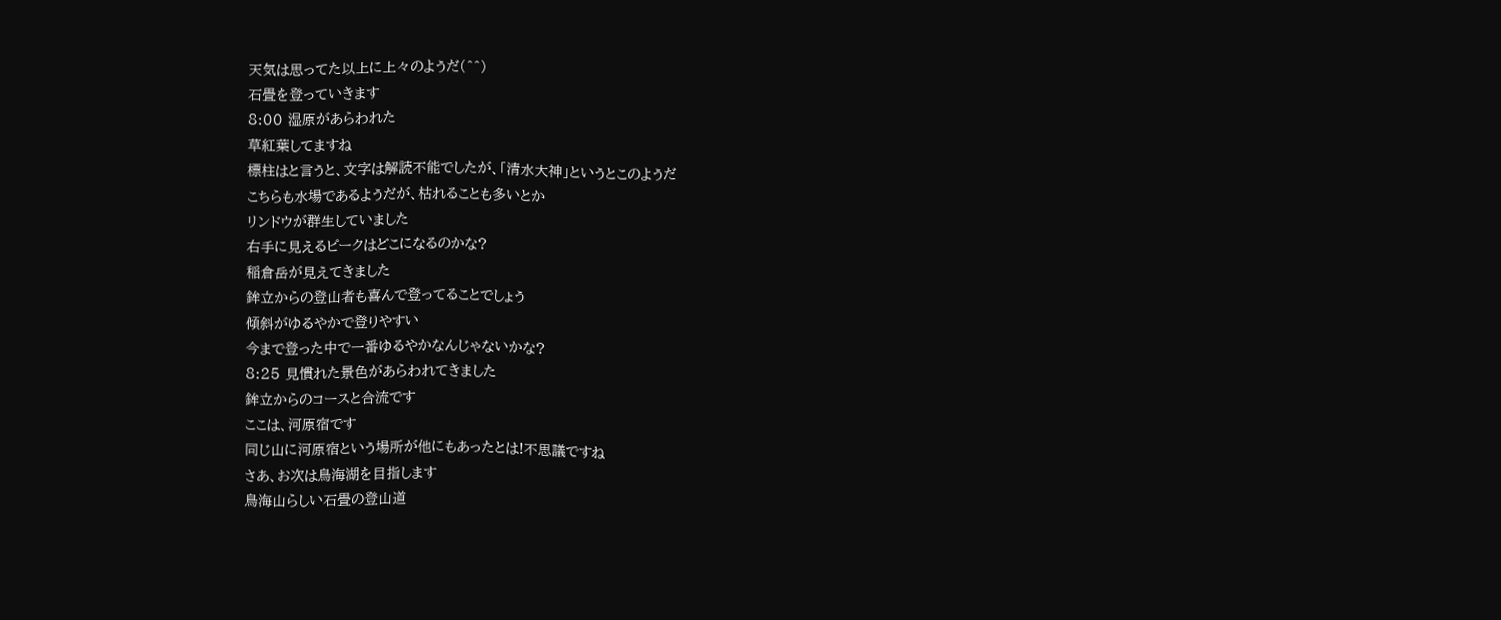天気は思ってた以上に上々のようだ(^^)
石畳を登っていきます
8:00 湿原があらわれた
草紅葉してますね
標柱はと言うと、文字は解読不能でしたが、「清水大神」というとこのようだ
こちらも水場であるようだが、枯れることも多いとか
リンドウが群生していました
右手に見えるピークはどこになるのかな?
稲倉岳が見えてきました
鉾立からの登山者も喜んで登ってることでしょう
傾斜がゆるやかで登りやすい
今まで登った中で一番ゆるやかなんじゃないかな?
8:25 見慣れた景色があらわれてきました
鉾立からのコースと合流です
ここは、河原宿です
同じ山に河原宿という場所が他にもあったとは!不思議ですね
さあ、お次は鳥海湖を目指します
鳥海山らしい石畳の登山道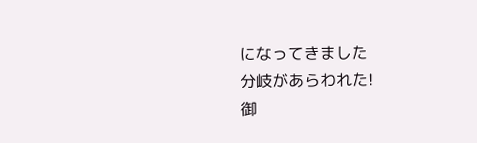になってきました
分岐があらわれた!
御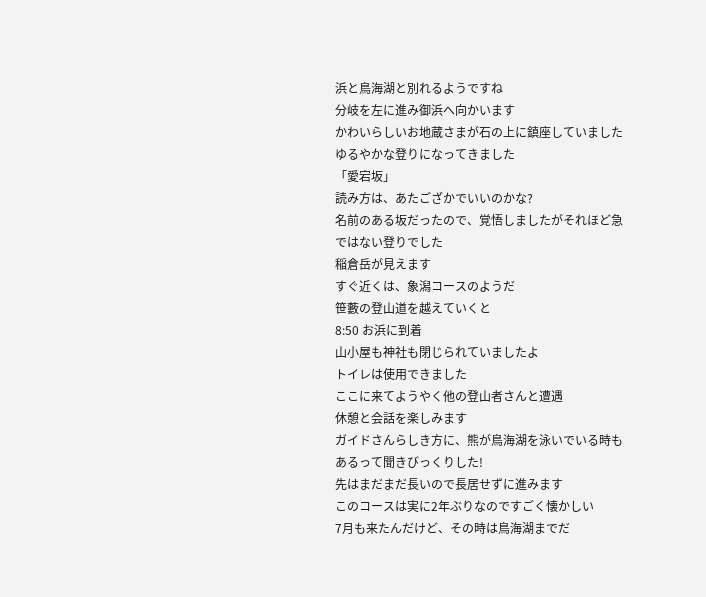浜と鳥海湖と別れるようですね
分岐を左に進み御浜へ向かいます
かわいらしいお地蔵さまが石の上に鎮座していました
ゆるやかな登りになってきました
「愛宕坂」
読み方は、あたござかでいいのかな?
名前のある坂だったので、覚悟しましたがそれほど急ではない登りでした
稲倉岳が見えます
すぐ近くは、象潟コースのようだ
笹藪の登山道を越えていくと
8:50 お浜に到着
山小屋も神社も閉じられていましたよ
トイレは使用できました
ここに来てようやく他の登山者さんと遭遇
休憩と会話を楽しみます
ガイドさんらしき方に、熊が鳥海湖を泳いでいる時もあるって聞きびっくりした!
先はまだまだ長いので長居せずに進みます
このコースは実に2年ぶりなのですごく懐かしい
7月も来たんだけど、その時は鳥海湖までだ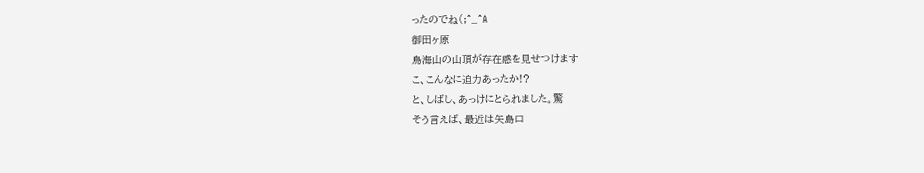ったのでね(;^_^A
御田ヶ原
鳥海山の山頂が存在感を見せつけます
こ、こんなに迫力あったか!?
と、しばし、あっけにとられました。驚
そう言えば、最近は矢島口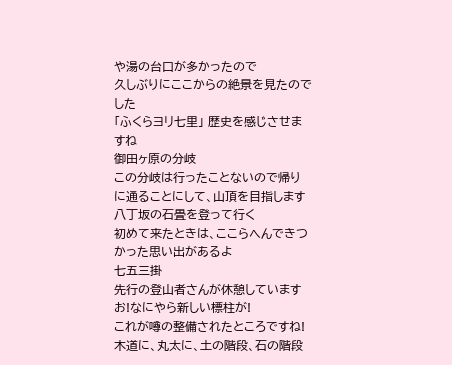や湯の台口が多かったので
久しぶりにここからの絶景を見たのでした
「ふくらヨリ七里」 歴史を感じさせますね
御田ヶ原の分岐
この分岐は行ったことないので帰りに通ることにして、山頂を目指します
八丁坂の石畳を登って行く
初めて来たときは、ここらへんできつかった思い出があるよ
七五三掛
先行の登山者さんが休憩しています
お!なにやら新しい標柱が!
これが噂の整備されたところですね!
木道に、丸太に、土の階段、石の階段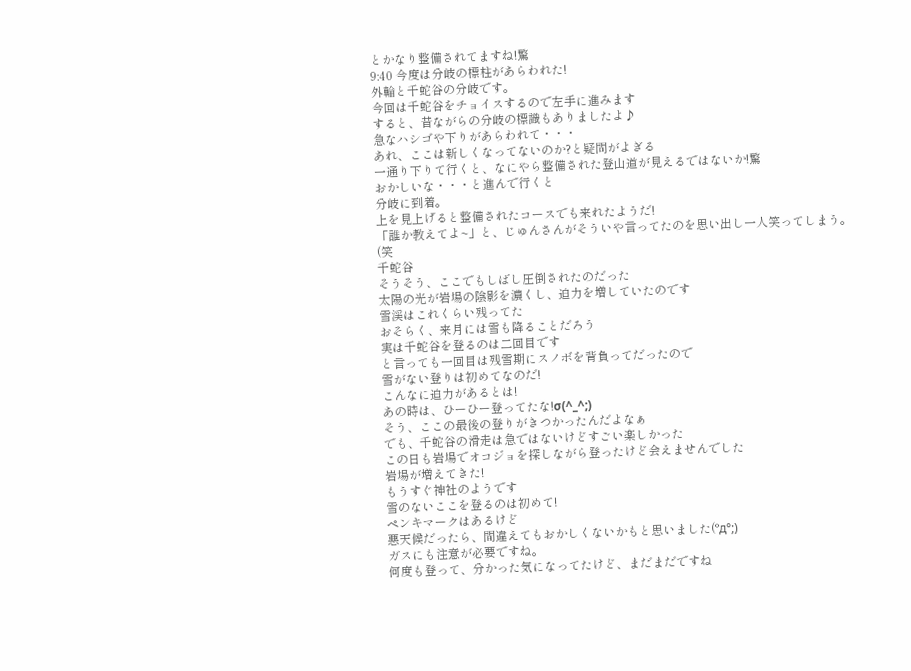とかなり整備されてますね!驚
9:40 今度は分岐の標柱があらわれた!
外輪と千蛇谷の分岐です。
今回は千蛇谷をチョイスするので左手に進みます
すると、昔ながらの分岐の標識もありましたよ♪
急なハシゴや下りがあらわれて・・・
あれ、ここは新しくなってないのか?と疑問がよぎる
一通り下りて行くと、なにやら整備された登山道が見えるではないか!驚
おかしいな・・・と進んで行くと
分岐に到着。
上を見上げると整備されたコースでも来れたようだ!
「誰か教えてよ~」と、じゅんさんがそういや言ってたのを思い出し一人笑ってしまう。(笑
千蛇谷
そうそう、ここでもしばし圧倒されたのだった
太陽の光が岩場の陰影を濃くし、迫力を増していたのです
雪渓はこれくらい残ってた
おそらく、来月には雪も降ることだろう
実は千蛇谷を登るのは二回目です
と言っても一回目は残雪期にスノボを背負ってだったので
雪がない登りは初めてなのだ!
こんなに迫力があるとは!
あの時は、ひーひー登ってたな!σ(^_^;)
そう、ここの最後の登りがきつかったんだよなぁ
でも、千蛇谷の滑走は急ではないけどすごい楽しかった
この日も岩場でオコジョを探しながら登ったけど会えませんでした
岩場が増えてきた!
もうすぐ神社のようです
雪のないここを登るのは初めて!
ペンキマークはあるけど
悪天候だったら、間違えてもおかしくないかもと思いました(°д°;)
ガスにも注意が必要ですね。
何度も登って、分かった気になってたけど、まだまだですね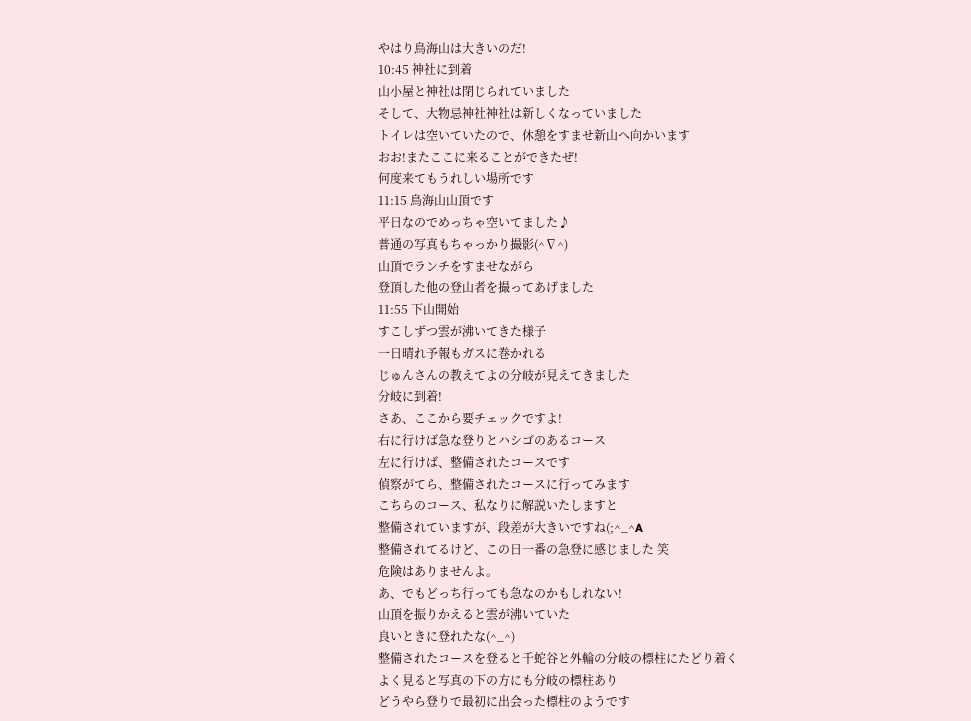やはり鳥海山は大きいのだ!
10:45 神社に到着
山小屋と神社は閉じられていました
そして、大物忌神社神社は新しくなっていました
トイレは空いていたので、休憩をすませ新山へ向かいます
おお!またここに来ることができたぜ!
何度来てもうれしい場所です
11:15 鳥海山山頂です
平日なのでめっちゃ空いてました♪
普通の写真もちゃっかり撮影(^∇^)
山頂でランチをすませながら
登頂した他の登山者を撮ってあげました
11:55 下山開始
すこしずつ雲が沸いてきた様子
一日晴れ予報もガスに巻かれる
じゅんさんの教えてよの分岐が見えてきました
分岐に到着!
さあ、ここから要チェックですよ!
右に行けば急な登りとハシゴのあるコース
左に行けば、整備されたコースです
偵察がてら、整備されたコースに行ってみます
こちらのコース、私なりに解説いたしますと
整備されていますが、段差が大きいですね(;^_^A
整備されてるけど、この日一番の急登に感じました 笑
危険はありませんよ。
あ、でもどっち行っても急なのかもしれない!
山頂を振りかえると雲が沸いていた
良いときに登れたな(^_^)
整備されたコースを登ると千蛇谷と外輪の分岐の標柱にたどり着く
よく見ると写真の下の方にも分岐の標柱あり
どうやら登りで最初に出会った標柱のようです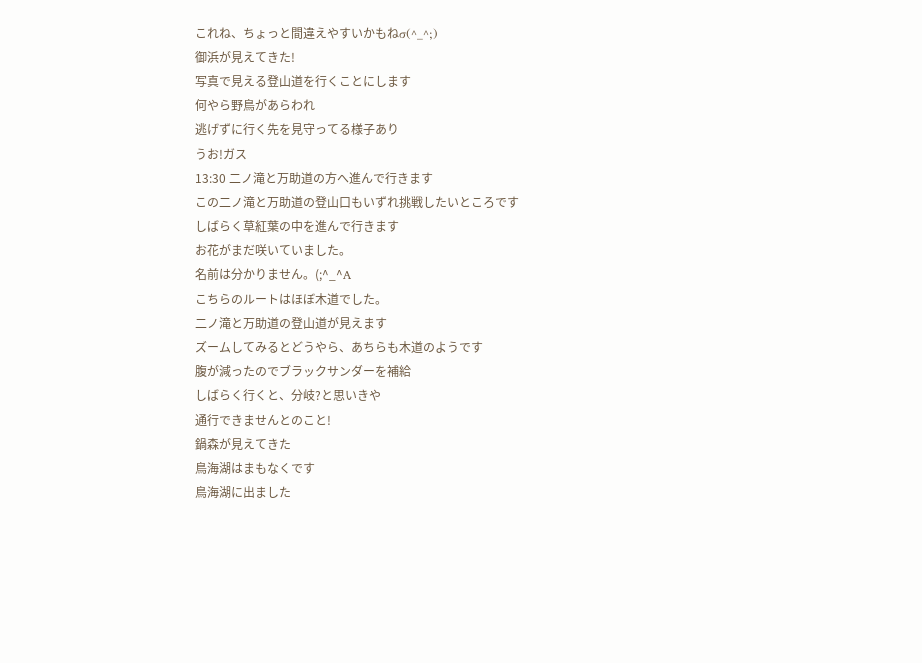これね、ちょっと間違えやすいかもねσ(^_^;)
御浜が見えてきた!
写真で見える登山道を行くことにします
何やら野鳥があらわれ
逃げずに行く先を見守ってる様子あり
うお!ガス
13:30 二ノ滝と万助道の方へ進んで行きます
この二ノ滝と万助道の登山口もいずれ挑戦したいところです
しばらく草紅葉の中を進んで行きます
お花がまだ咲いていました。
名前は分かりません。(;^_^A
こちらのルートはほぼ木道でした。
二ノ滝と万助道の登山道が見えます
ズームしてみるとどうやら、あちらも木道のようです
腹が減ったのでブラックサンダーを補給
しばらく行くと、分岐?と思いきや
通行できませんとのこと!
鍋森が見えてきた
鳥海湖はまもなくです
鳥海湖に出ました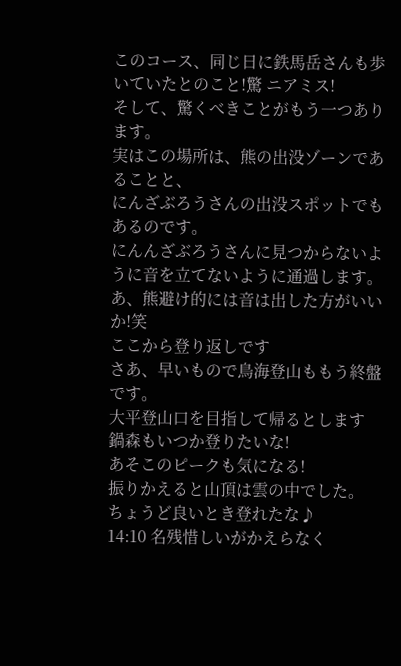このコース、同じ日に鉄馬岳さんも歩いていたとのこと!驚 ニアミス!
そして、驚くべきことがもう一つあります。
実はこの場所は、熊の出没ゾーンであることと、
にんざぶろうさんの出没スポットでもあるのです。
にんんざぶろうさんに見つからないように音を立てないように通過します。
あ、熊避け的には音は出した方がいいか!笑
ここから登り返しです
さあ、早いもので鳥海登山ももう終盤です。
大平登山口を目指して帰るとします
鍋森もいつか登りたいな!
あそこのピークも気になる!
振りかえると山頂は雲の中でした。
ちょうど良いとき登れたな♪
14:10 名残惜しいがかえらなく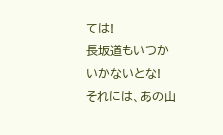ては!
長坂道もいつかいかないとな!
それには、あの山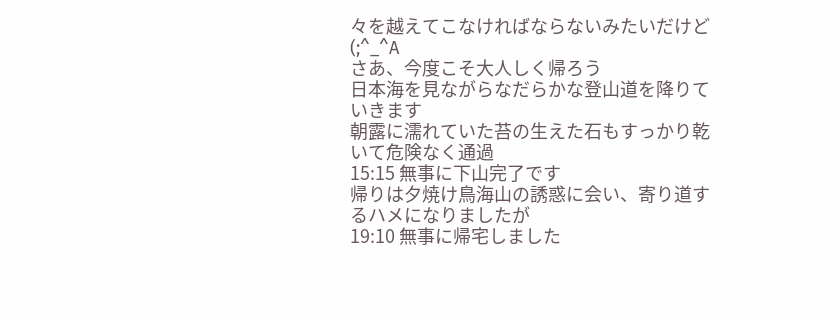々を越えてこなければならないみたいだけど(;^_^A
さあ、今度こそ大人しく帰ろう
日本海を見ながらなだらかな登山道を降りていきます
朝露に濡れていた苔の生えた石もすっかり乾いて危険なく通過
15:15 無事に下山完了です
帰りは夕焼け鳥海山の誘惑に会い、寄り道するハメになりましたが
19:10 無事に帰宅しました